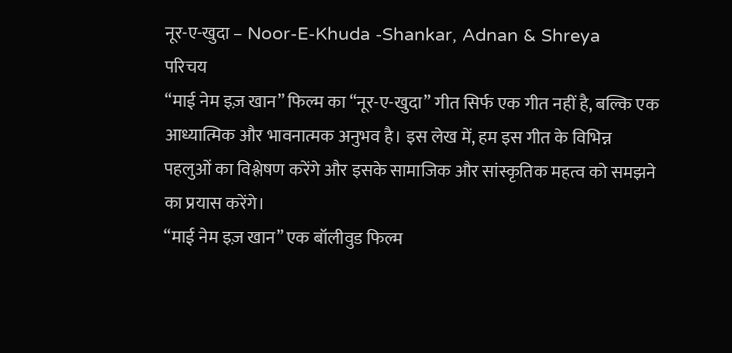नूर-ए-खुदा – Noor-E-Khuda -Shankar, Adnan & Shreya
परिचय
“माई नेम इज़ खान” फिल्म का “नूर-ए-खुदा” गीत सिर्फ एक गीत नहीं है, बल्कि एक आध्यात्मिक और भावनात्मक अनुभव है। इस लेख में, हम इस गीत के विभिन्न पहलुओं का विश्लेषण करेंगे और इसके सामाजिक और सांस्कृतिक महत्व को समझने का प्रयास करेंगे।
“माई नेम इज़ खान” एक बॉलीवुड फिल्म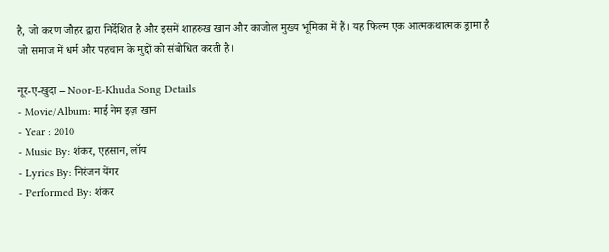है, जो करण जौहर द्वारा निर्देशित है और इसमें शाहरुख खान और काजोल मुख्य भूमिका में हैं। यह फिल्म एक आत्मकथात्मक ड्रामा है जो समाज में धर्म और पहचान के मुद्दों को संबोधित करती है।

नूर-ए-खुदा – Noor-E-Khuda Song Details
- Movie/Album: माई नेम इज़ खान
- Year : 2010
- Music By: शंकर, एहसान, लॉय
- Lyrics By: निरंजन येंगर
- Performed By: शंकर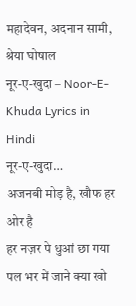महादेवन, अदनान सामी, श्रेया घोषाल
नूर-ए-खुदा – Noor-E-Khuda Lyrics in Hindi
नूर-ए-खुदा…
अजनबी मोड़ है, खौफ हर ओर है
हर नज़र पे धुआं छा गया
पल भर में जाने क्या खो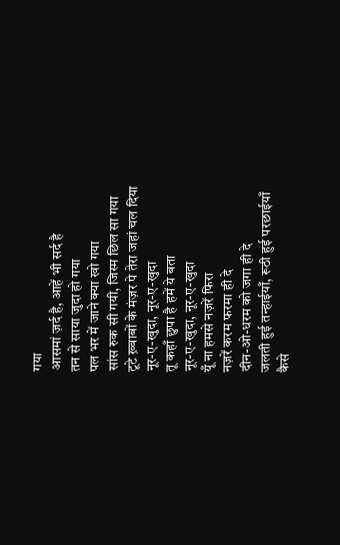गया
आसमां ज़र्द है, आहें भी सर्द है
तन से साया जुदा हो गया
पल भर में जाने क्या खो गया
सांस रुक सी गयी, जिस्म छिल सा गया
टूटे ख़्वाबों के मंज़र पे तेरा जहां चल दिया
नूर-ए-खुदा, नूर-ए-खुदा
तू कहाँ छुपा है हमें ये बता
नूर-ए-खुदा, नूर-ए-खुदा
यूँ ना हमसे नज़रें फिरा
नज़रें करम फरमा ही दे
दीन-ओ-धरम को जगा ही दे
जलती हुई तन्हाईयाँ, रूठी हुई परछाईयाँ
कैसे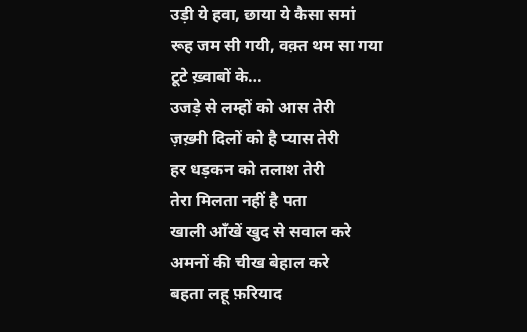उड़ी ये हवा, छाया ये कैसा समां
रूह जम सी गयी, वक़्त थम सा गया
टूटे ख़्वाबों के…
उजड़े से लम्हों को आस तेरी
ज़ख़्मी दिलों को है प्यास तेरी
हर धड़कन को तलाश तेरी
तेरा मिलता नहीं है पता
खाली आँखें खुद से सवाल करे
अमनों की चीख बेहाल करे
बहता लहू फ़रियाद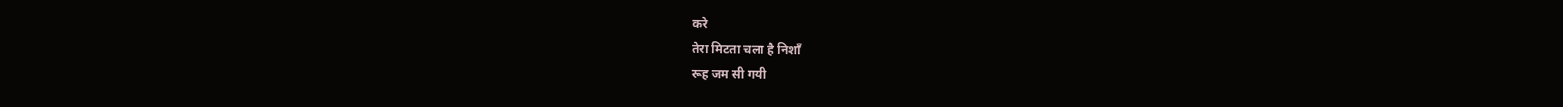करे
तेरा मिटता चला है निशाँ
रूह जम सी गयी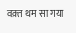वक़्त थम सा गया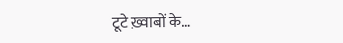टूटे ख़्वाबों के…